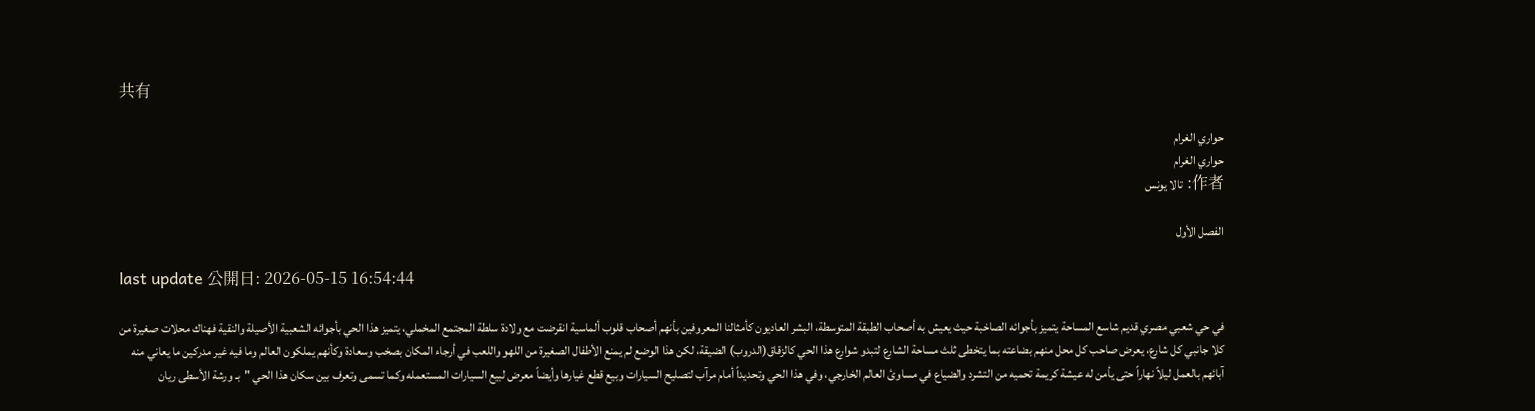共有

حواري الغرام
حواري الغرام
作者: تالا يونس

الفصل الأول

last update 公開日: 2026-05-15 16:54:44

في حي شعبي مصري قديم شاسع المساحة يتميز بأجوائه الصاخبة حيث يعيش به أصحاب الطبقة المتوسطة، البشر العاديون كأمثالنا المعروفين بأنهم أصحاب قلوب ألماسية انقرضت مع ولادة سلطة المجتمع المخملي، يتميز هذا الحي بأجوائه الشعبية الأصيلة والنقية فهناك محلات صغيرة من كلا جانبي كل شارع، يعرض صاحب كل محل منهم بضاعته بما يتخطى ثلث مساحة الشارع لتبدو شوارع هذا الحي كالزقاق(الدروب) الضيقة، لكن هذا الوضع لم يمنع الأطفال الصغيرة من اللهو واللعب في أرجاء المكان بصخب وسعادة وكأنهم يملكون العالم وما فيه غير مدركين ما يعاني منه آبائهم بالعمل ليلاً نهاراً حتى يأمن له عيشة كريمة تحميه من التشرد والضياع في مساوئ العالم الخارجي، وفي هذا الحي وتحديداً أمام مرآب لتصليح السيارات وبيع قطع غيارها وأيضاً معرض لبيع السيارات المستعمله وكما تسمى وتعرف بين سكان هذا الحي "بـ ورشة الأسطى ريان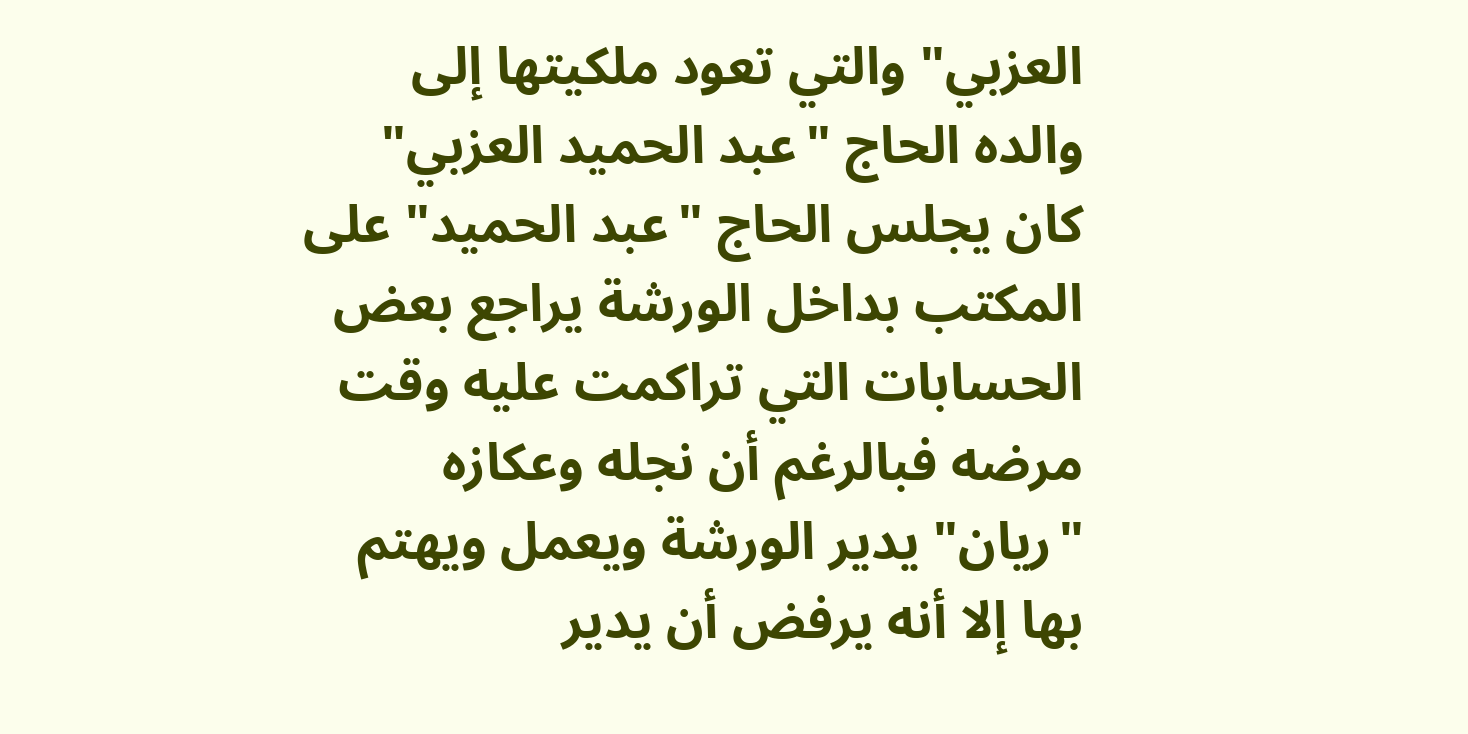العزبي" والتي تعود ملكيتها إلى والده الحاج "عبد الحميد العزبي" كان يجلس الحاج "عبد الحميد" على المكتب بداخل الورشة يراجع بعض الحسابات التي تراكمت عليه وقت مرضه فبالرغم أن نجله وعكازه "ريان" يدير الورشة ويعمل ويهتم بها إلا أنه يرفض أن يدير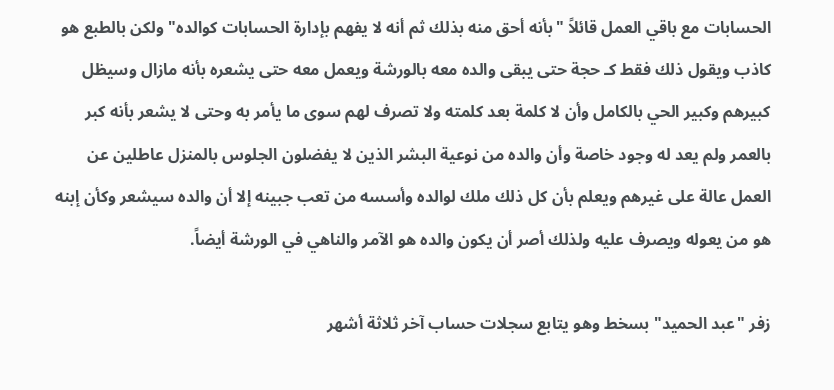الحسابات مع باقي العمل قائلاً "بأنه أحق منه بذلك ثم أنه لا يفهم بإدارة الحسابات كوالده" ولكن بالطبع هو كاذب ويقول ذلك فقط كـ حجة حتى يبقى والده معه بالورشة ويعمل معه حتى يشعره بأنه مازال وسيظل كبيرهم وكبير الحي بالكامل وأن لا كلمة بعد كلمته ولا تصرف لهم سوى ما يأمر به وحتى لا يشعر بأنه كبر بالعمر ولم يعد له وجود خاصة وأن والده من نوعية البشر الذين لا يفضلون الجلوس بالمنزل عاطلين عن العمل عالة على غيرهم ويعلم بأن كل ذلك ملك لوالده وأسسه من تعب جبينه إلا أن والده سيشعر وكأن إبنه هو من يعوله ويصرف عليه ولذلك أصر أن يكون والده هو الآمر والناهي في الورشة أيضاً.

زفر "عبد الحميد" بسخط وهو يتابع سجلات حساب آخر ثلاثة أشهر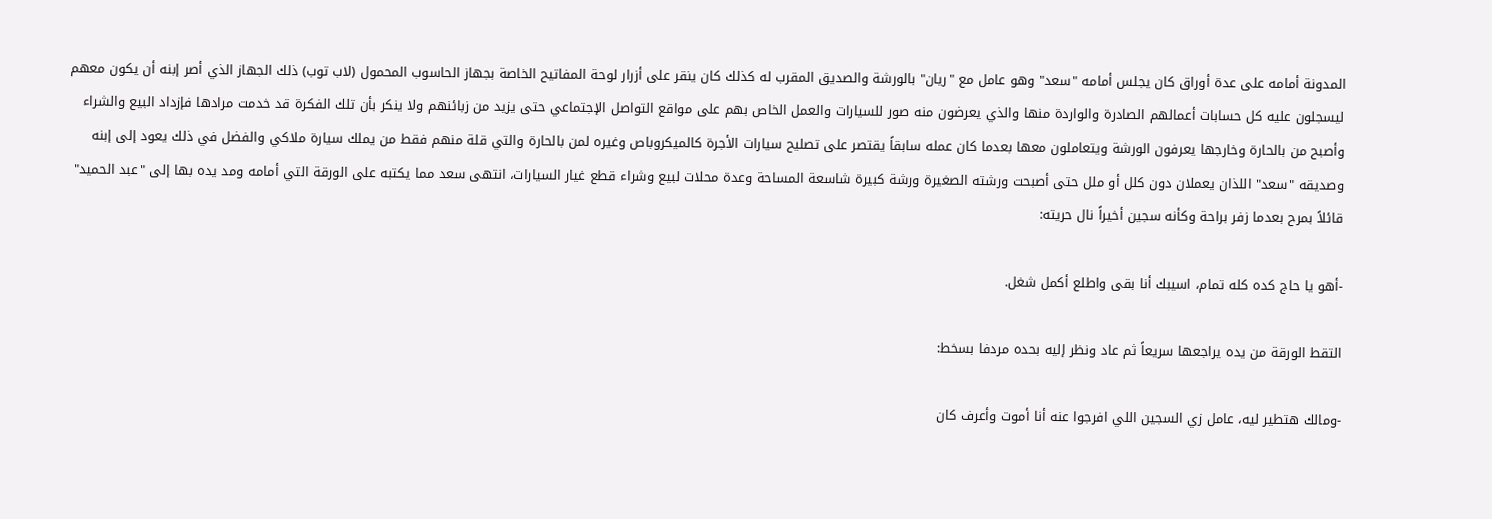المدونة أمامه على عدة أوراق كان يجلس أمامه "سعد" وهو عامل مع "ريان" بالورشة والصديق المقرب له كذلك كان ينقر على أزرار لوحة المفاتيح الخاصة بجهاز الحاسوب المحمول (لاب توب) ذلك الجهاز الذي أصر إبنه أن يكون معهم ليسجلون عليه كل حسابات أعمالهم الصادرة والواردة منها والذي يعرضون منه صور للسيارات والعمل الخاص بهم على مواقع التواصل الإجتماعي حتى يزيد من زبائنهم ولا ينكر بأن تلك الفكرة قد خدمت مرادها فإزداد البيع والشراء وأصبح من بالحارة وخارجها يعرفون الورشة ويتعاملون معها بعدما كان عمله سابقاً يقتصر على تصليح سيارات الأجرة كالميكروباص وغيره لمن بالحارة والتي قلة منهم فقط من يملك سيارة ملاكي والفضل في ذلك يعود إلى إبنه وصديقه "سعد" اللذان يعملان دون كلل أو ملل حتى أصبحت ورشته الصغيرة ورشة كبيرة شاسعة المساحة وعدة محلات لبيع وشراء قطع غيار السيارات، انتهى سعد مما يكتبه على الورقة التي أمامه ومد يده بها إلى "عبد الحميد" قائلاً بمرح بعدما زفر براحة وكأنه سجين أخيراً نال حريته:

-أهو يا حاج كده كله تمام، اسيبك أنا بقى واطلع أكمل شغل.

التقط الورقة من يده يراجعها سريعاً ثم عاد ونظر إليه بحده مردفا بسخط:

-ومالك هتطير ليه، عامل زي السجين اللي افرجوا عنه أنا أموت وأعرف كان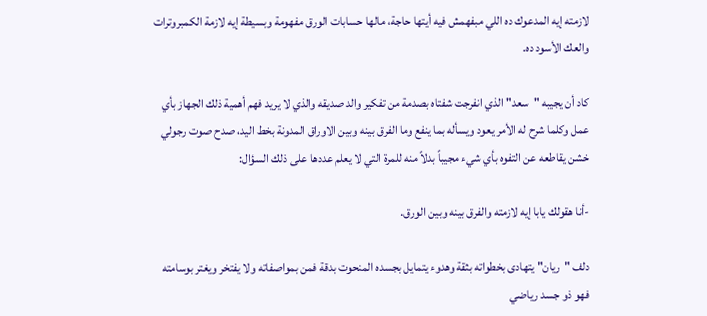لازمته إيه المدعوك ده اللي مبفهمش فيه أيتها حاجة، مالها حسابات الورق مفهومة وبسيطة إيه لازمة الكمبروترات والعك الأسود ده.

كاد أن يجيبه "سعد" الذي انفرجت شفتاه بصدمة من تفكير والد صديقه والذي لا يريد فهم أهمية ذلك الجهاز بأي عمل وكلما شرح له الأمر يعود ويسأله بما ينفع وما الفرق بينه وبين الاوراق المدونة بخط اليد، صدح صوت رجولي خشن يقاطعه عن التفوه بأي شيء مجيباً بدلاً منه للمرة التي لا يعلم عددها على ذلك السؤال:

-أنا هقولك يابا إيه لازمته والفرق بينه وبين الورق.

دلف "ريان" يتهادى بخطواته بثقة وهدوء يتمايل بجسده المنحوت بدقة فمن بمواصفاته ولا يفتخر ويغتر بوسامته فهو ذو جسد رياضي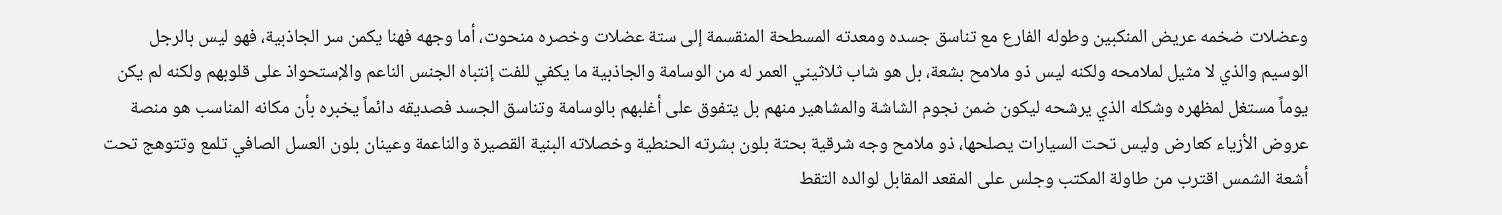وعضلات ضخمه عريض المنكبين وطوله الفارع مع تناسق جسده ومعدته المسطحة المنقسمة إلى ستة عضلات وخصره منحوت، أما وجهه فهنا يكمن سر الجاذبية، فهو ليس بالرجل الوسيم والذي لا مثيل لملامحه ولكنه ليس ذو ملامح بشعة، بل هو شاب ثلاثيني العمر له من الوسامة والجاذبية ما يكفي للفت إنتباه الجنس الناعم والإستحواذ على قلوبهم ولكنه لم يكن يوماً مستغل لمظهره وشكله الذي يرشحه ليكون ضمن نجوم الشاشة والمشاهير منهم بل يتفوق على أغلبهم بالوسامة وتناسق الجسد فصديقه دائماً يخبره بأن مكانه المناسب هو منصة عروض الأزياء كعارض وليس تحت السيارات يصلحها، ذو ملامح وجه شرقية بحتة بلون بشرته الحنطية وخصلاته البنية القصيرة والناعمة وعينان بلون العسل الصافي تلمع وتتوهج تحت أشعة الشمس اقترب من طاولة المكتب وجلس على المقعد المقابل لوالده التقط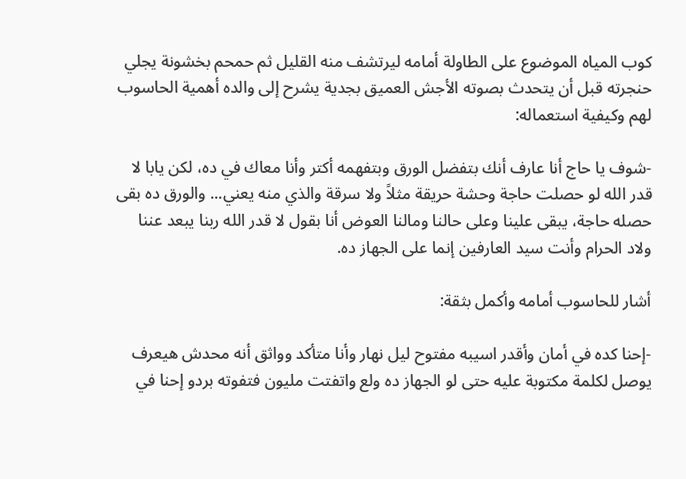كوب المياه الموضوع على الطاولة أمامه ليرتشف منه القليل ثم حمحم بخشونة يجلي حنجرته قبل أن يتحدث بصوته الأجش العميق بجدية يشرح إلى والده أهمية الحاسوب لهم وكيفية استعماله:

-شوف يا حاج أنا عارف أنك بتفضل الورق وبتفهمه أكتر وأنا معاك في ده، لكن يابا لا قدر الله لو حصلت حاجة وحشة حريقة مثلاً ولا سرقة والذي منه يعني... والورق ده بقى حصله حاجة، يبقى علينا وعلى حالنا ومالنا العوض أنا بقول لا قدر الله ربنا يبعد عننا ولاد الحرام وأنت سيد العارفين إنما على الجهاز ده.

أشار للحاسوب أمامه وأكمل بثقة:

-إحنا كده في أمان وأقدر اسيبه مفتوح ليل نهار وأنا متأكد وواثق أنه محدش هيعرف يوصل لكلمة مكتوبة عليه حتى لو الجهاز ده ولع واتفتت مليون فتفوته بردو إحنا في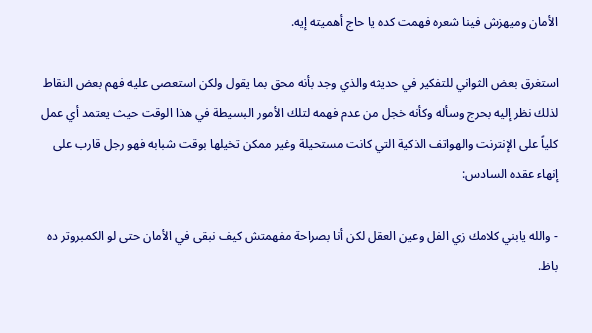الأمان وميهزش فينا شعره فهمت كده يا حاج أهميته إيه.

استغرق بعض الثواني للتفكير في حديثه والذي وجد بأنه محق بما يقول ولكن استعصى عليه فهم بعض النقاط لذلك نظر إليه بحرج وسأله وكأنه خجل من عدم فهمه لتلك الأمور البسيطة في هذا الوقت حيث يعتمد أي عمل كلياً على الإنترنت والهواتف الذكية التي كانت مستحيلة وغير ممكن تخيلها بوقت شبابه فهو رجل قارب على إنهاء عقده السادس:

- والله يابني كلامك زي الفل وعين العقل لكن أنا بصراحة مفهمتش كيف نبقى في الأمان حتى لو الكمبروتر ده باظ.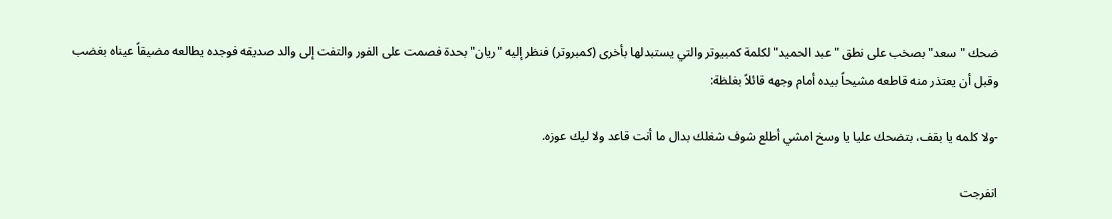ضحك "سعد" بصخب على نطق "عبد الحميد" لكلمة كمبيوتر والتي يستبدلها بأخرى (كمبروتر) فنظر إليه "ريان" بحدة فصمت على الفور والتفت إلى والد صديقه فوجده يطالعه مضيقاً عيناه بغضب وقبل أن يعتذر منه قاطعه مشيحاً بيده أمام وجهه قائلاً بغلظة:

-ولا كلمه يا بقف، بتضحك عليا يا وسخ امشي أطلع شوف شغلك بدال ما أنت قاعد ولا ليك عوزه.

انفرجت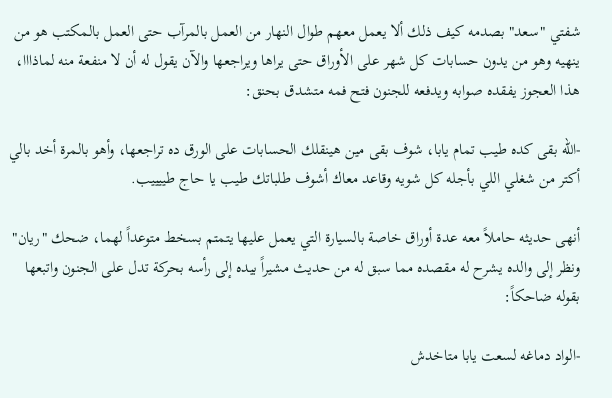شفتي "سعد" بصدمه كيف ذلك ألا يعمل معهم طوال النهار من العمل بالمرآب حتى العمل بالمكتب هو من ينهيه وهو من يدون حسابات كل شهر على الأوراق حتى يراها ويراجعها والآن يقول له أن لا منفعة منه لماذااا، هذا العجوز يفقده صوابه ويدفعه للجنون فتح فمه متشدق بحنق:

-الله بقى كده طيب تمام يابا، شوف بقى مين هينقلك الحسابات على الورق ده تراجعها، وأهو بالمرة أخد بالي أكتر من شغلي اللي بأجله كل شويه وقاعد معاك أشوف طلباتك طيب يا حاج طييييب.

أنهى حديثه حاملاً معه عدة أوراق خاصة بالسيارة التي يعمل عليها يتمتم بسخط متوعداً لهما، ضحك "ريان" ونظر إلى والده يشرح له مقصده مما سبق له من حديث مشيراً بيده إلى رأسه بحركة تدل على الجنون واتبعها بقوله ضاحكاً:

-الواد دماغه لسعت يابا متاخدش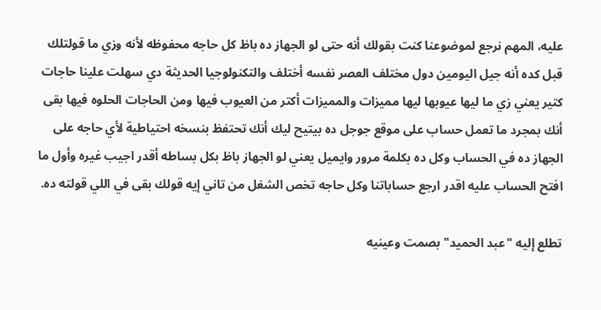عليه، المهم نرجع لموضوعنا كنت بقولك أنه حتى لو الجهاز ده باظ كل حاجه محفوظه لأنه وزي ما قولتلك قبل كده أنه جيل اليومين دول مختلف العصر نفسه أختلف والتكنولوجيا الحديثة دي سهلت علينا حاجات كتير يعني زي ما ليها عيوبها ليها مميزات والمميزات أكتر من العيوب فيها ومن الحاجات الحلوه فيها بقى أنك بمجرد ما تعمل حساب على موقع جوجل ده بيتيح ليك أنك تحتفظ بنسخه احتياطية لأي حاجه على الجهاز ده في الحساب وكل ده بكلمة مرور وايميل يعني لو الجهاز باظ بكل بساطه أقدر اجيب غيره وأول ما افتح الحساب عليه اقدر ارجع حساباتنا وكل حاجه تخص الشغل من تاني إيه قولك بقى في اللي قولته ده.

تطلع إليه "عبد الحميد" بصمت وعينيه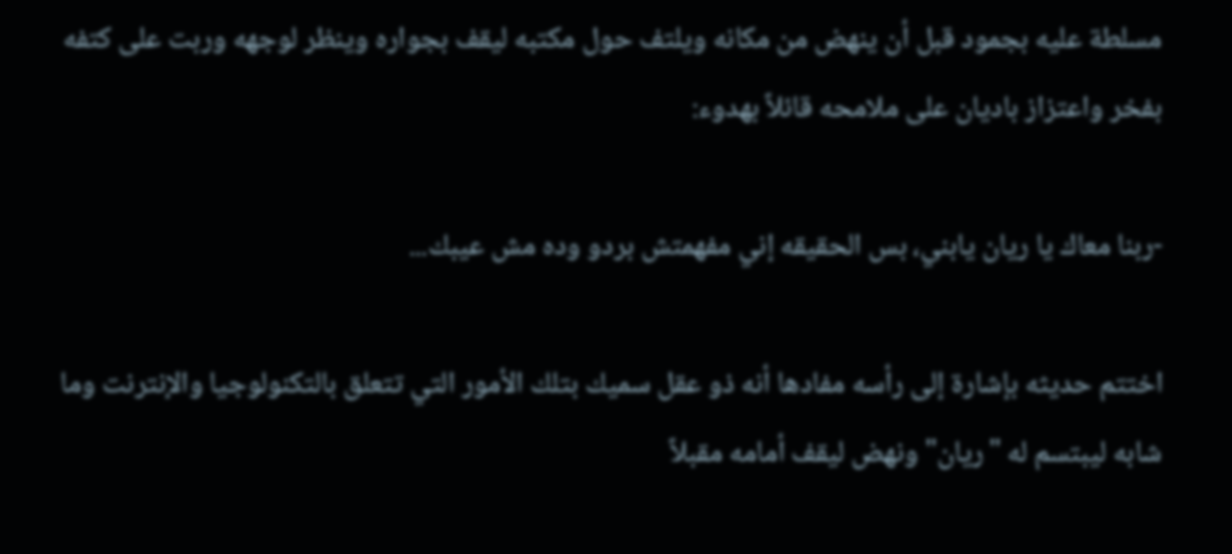مسلطة عليه بجمود قبل أن ينهض من مكانه ويلتف حول مكتبه ليقف بجواره وينظر لوجهه وربت على كتفه بفخر واعتزاز باديان على ملامحه قائلاً بهدوء:

-ربنا معاك يا ريان يابني، بس الحقيقه إني مفهمتش بردو وده مش عيبك...

اختتم حديثه بإشارة إلى رأسه مفادها أنه ذو عقل سميك بتلك الأمور التي تتعلق بالتكنولوجيا والإنترنت وما شابه ليبتسم له "ريان" ونهض ليقف أمامه مقبلاً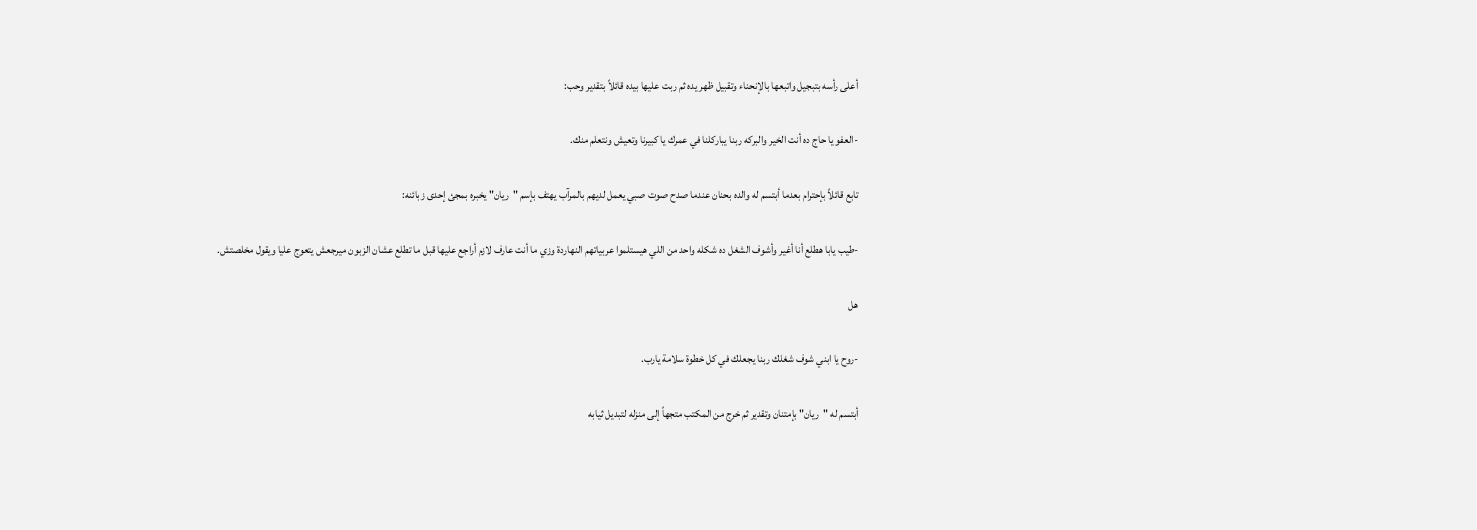أعلى رأسه بتبجيل واتبعها بالإنحناء وتقبيل ظهر يده ثم ربت عليها بيده قائلاً بتقدير وحب:

-العفو يا حاج ده أنت الخير والبركه ربنا يباركلنا في عمرك يا كبيرنا وتعيش ونتعلم منك.

تابع قائلاً بإحترام بعدما أبتسم له والده بحنان عندما صدح صوت صبي يعمل لديهم بالمرآب يهتف بإسم "ريان" يخبره بمجئ إحدى زبائنه:

-طيب يابا هطلع أنا أغير وأشوف الشغل ده شكله واحد من اللي هيستلموا عربياتهم النهاردة وزي ما أنت عارف لازم أراجع عليها قبل ما تطلع عشان الزبون ميرجعش يتعوج عليا ويقول مخلصتش.

هل

-روح يا ابني شوف شغلك ربنا يجعلك في كل خطوة سلامة يارب.

أبتسم له "ريان" بإمتنان وتقدير ثم خرج من المكتب متجهاً إلى منزله لتبديل ثيابه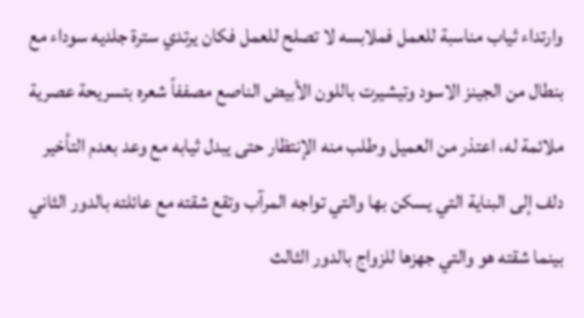وارتداء ثياب مناسبة للعمل فملابسه لا تصلح للعمل فكان يرتدي سترة جلديه سوداء مع بنطال من الجينز الاسود وتيشيرت باللون الأبيض الناصع مصففاً شعره بتسريحة عصرية ملائمة له، اعتذر من العميل وطلب منه الإنتظار حتى يبدل ثيابه مع وعد بعدم التأخير دلف إلى البناية التي يسكن بها والتي تواجه المرآب وتقع شقته مع عائلته بالدور الثاني بينما شقته هو والتي جهزها للزواج بالدور الثالث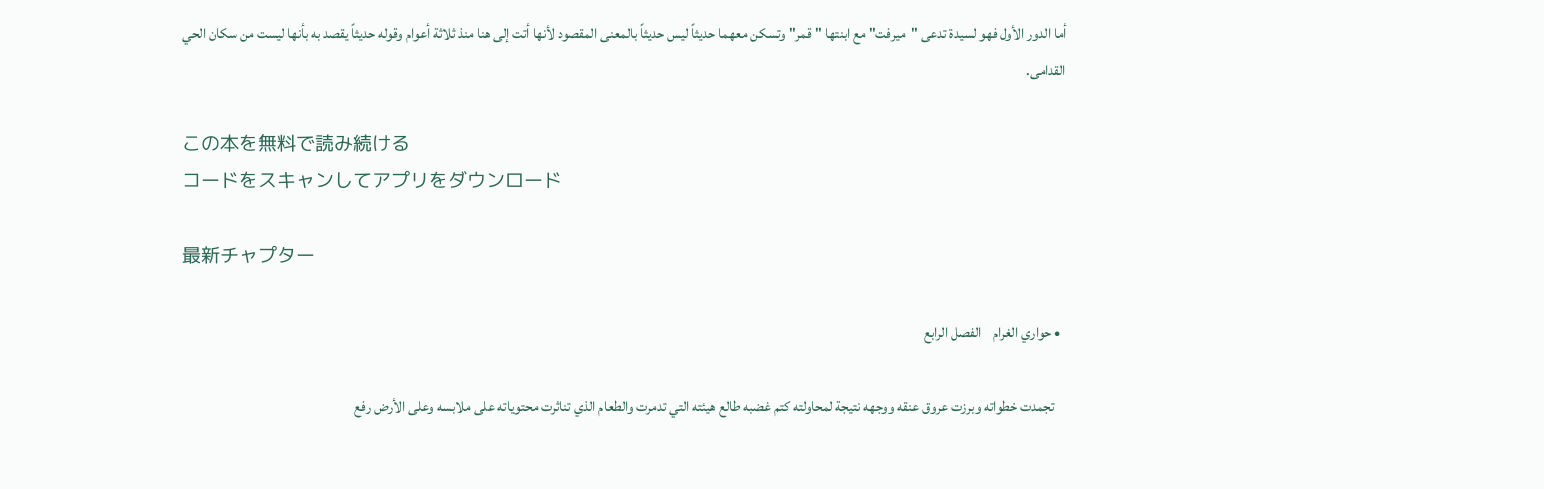أما الدور الأول فهو لسيدة تدعى "ميرفت" مع ابنتها "قمر" وتسكن معهما حديثاً ليس حديثاً بالمعنى المقصود لأنها أتت إلى هنا منذ ثلاثة أعوام وقوله حديثاً يقصد به بأنها ليست من سكان الحي القدامى.

この本を無料で読み続ける
コードをスキャンしてアプリをダウンロード

最新チャプター

  • حواري الغرام    الفصل الرابع

    تجمدت خطواته وبرزت عروق عنقه ووجهه نتيجة لمحاولته كتم غضبه طالع هيئته التي تدمرت والطعام الذي تناثرت محتوياته على ملابسه وعلى الأرض رفع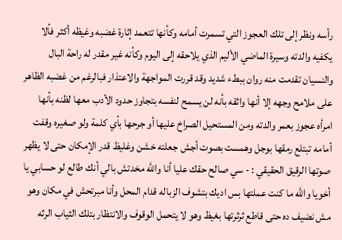رأسه ونظر إلى تلك العجوز التي تسمرت أمامه وكأنها تتعمد إثارة غضبه وغيظه أكثر فألا يكفيه والدته وسيرة الماضي الأليم الذي يلاحقه إلى اليوم وكأنه غير مقدر له راحة البال والنسيان تقدمت منه روان ببطء شديد وقد قررت المواجهة والاعتذار فبالرغم من غضبه الظاهر على ملامح وجهه إلا أنها واثقه بأنه لن يسمح لنفسه بتجاوز حدود الأدب معها لظنه بأنها امرأه عجوز بعمر والدته ومن المستحيل الصراخ عليها أو جرحها بأي كلمة ولو صغيره وقفت أمامه تبتلع رمقها بوجل وهمست بصوت أجش جعلته خشن وغليظ قدر الإمكان حتى لا يظهر صوتها الرقيق الحقيقي : - سي صالح حقك عليا أنا والله مخدتش بالي أنك طالع لو حسابي يا أخويا والله ما كنت عملتها بس اديك بتشوف الزباله قدام المحل وأنا مبرتحش في مكان وهو مش نضيف ده حتى قاطع ثرثرتها بغيظ وهو لا يتحمل الوقوف والانتظار بتلك الثياب الرثه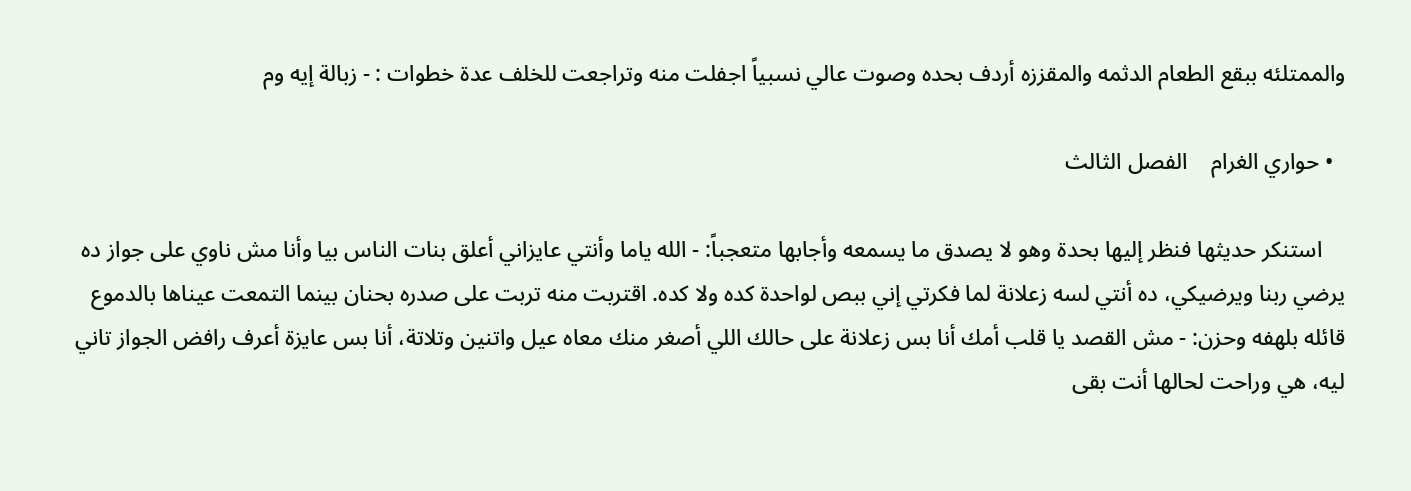والممتلئه ببقع الطعام الدثمه والمقززه أردف بحده وصوت عالي نسبياً اجفلت منه وتراجعت للخلف عدة خطوات : - زبالة إيه وم

  • حواري الغرام    الفصل الثالث

    استنكر حديثها فنظر إليها بحدة وهو لا يصدق ما يسمعه وأجابها متعجباً: - الله ياما وأنتي عايزاني أعلق بنات الناس بيا وأنا مش ناوي على جواز ده يرضي ربنا ويرضيكي، ده أنتي لسه زعلانة لما فكرتي إني ببص لواحدة كده ولا كده. اقتربت منه تربت على صدره بحنان بينما التمعت عيناها بالدموع قائله بلهفه وحزن: - مش القصد يا قلب أمك أنا بس زعلانة على حالك اللي أصغر منك معاه عيل واتنين وتلاتة، أنا بس عايزة أعرف رافض الجواز تاني ليه، هي وراحت لحالها أنت بقى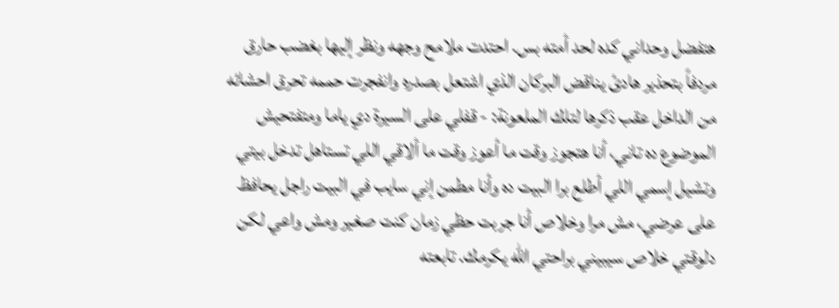هتفضل وحداني كده لحد أمته بس. احتدت ملامح وجهه ونظر إليها بغضب حارق مردفاً بتحذير هادئ يناقض البركان الذي اشتعل بصدره وانفجرت حممه تحرق احشائه من الداخل عقب ذكرها لتلك الملعونة: - قفلي على السيرة دي ياما ومتفتحيش الموضوع ده تاني، أنا هتجوز وقت ما أعوز وقت ما ألاقي اللي تستاهل تدخل بيتي وتشيل إسمي اللي أطلع برا البيت ده وأنا مطمن إني سايب في البيت راجل يحافظ على عرضي، مش مرا وخلاص أنا جربت حظي زمان كنت صغير ومش واعي لكن دلوقتي خلاص سيبيني براحتي الله يكرمك. تابعته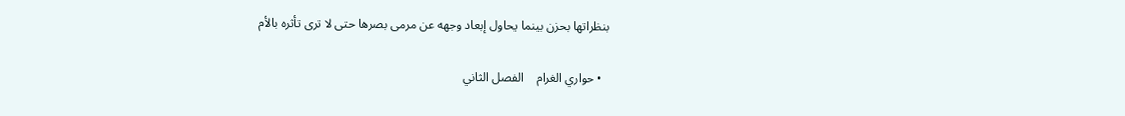بنظراتها بحزن بينما يحاول إبعاد وجهه عن مرمى بصرها حتى لا ترى تأثره بالأم

  • حواري الغرام    الفصل الثاني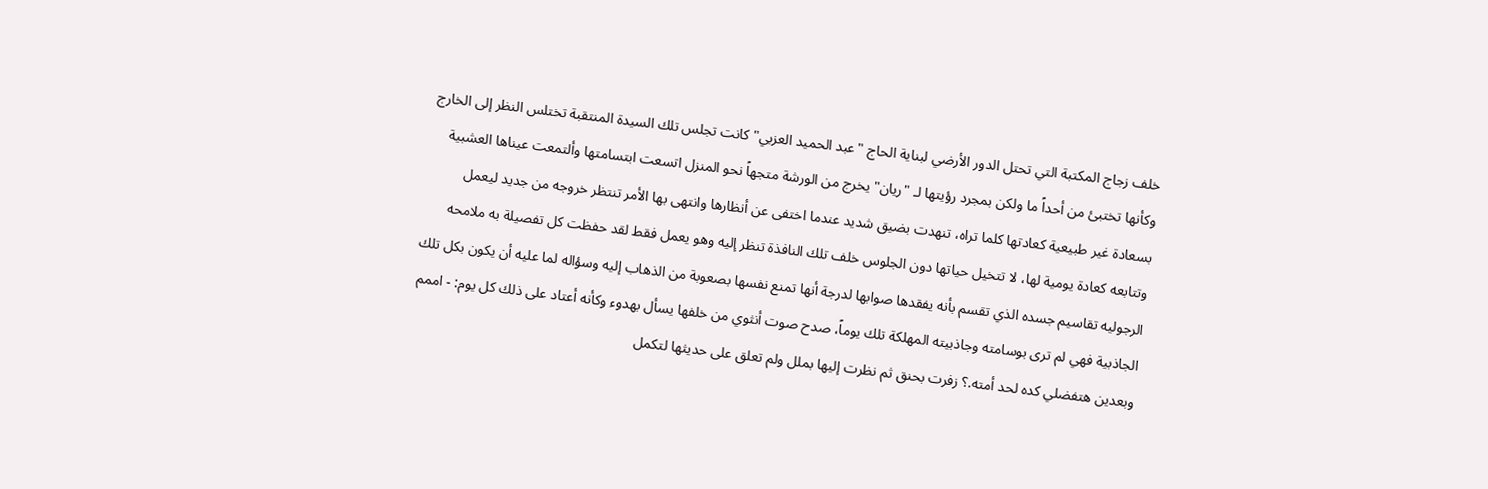خلف زجاج المكتبة التي تحتل الدور الأرضي لبناية الحاج "عبد الحميد العزبي" كانت تجلس تلك السيدة المنتقبة تختلس النظر إلى الخارج وكأنها تختبئ من أحداً ما ولكن بمجرد رؤيتها لـ "ريان" يخرج من الورشة متجهاً نحو المنزل اتسعت ابتسامتها وألتمعت عيناها العشبية بسعادة غير طبيعية كعادتها كلما تراه، تنهدت بضيق شديد عندما اختفى عن أنظارها وانتهى بها الأمر تنتظر خروجه من جديد ليعمل وتتابعه كعادة يومية لها، لا تتخيل حياتها دون الجلوس خلف تلك النافذة تنظر إليه وهو يعمل فقط لقد حفظت كل تفصيلة به ملامحه الرجوليه تقاسيم جسده الذي تقسم بأنه يفقدها صوابها لدرجة أنها تمنع نفسها بصعوبة من الذهاب إليه وسؤاله لما عليه أن يكون بكل تلك الجاذبية فهي لم ترى بوسامته وجاذبيته المهلكة تلك يوماً، صدح صوت أنثوي من خلفها يسأل بهدوء وكأنه أعتاد على ذلك كل يوم: - اممم وبعدين هتفضلي كده لحد أمته.؟ زفرت بحنق ثم نظرت إليها بملل ولم تعلق على حديثها لتكمل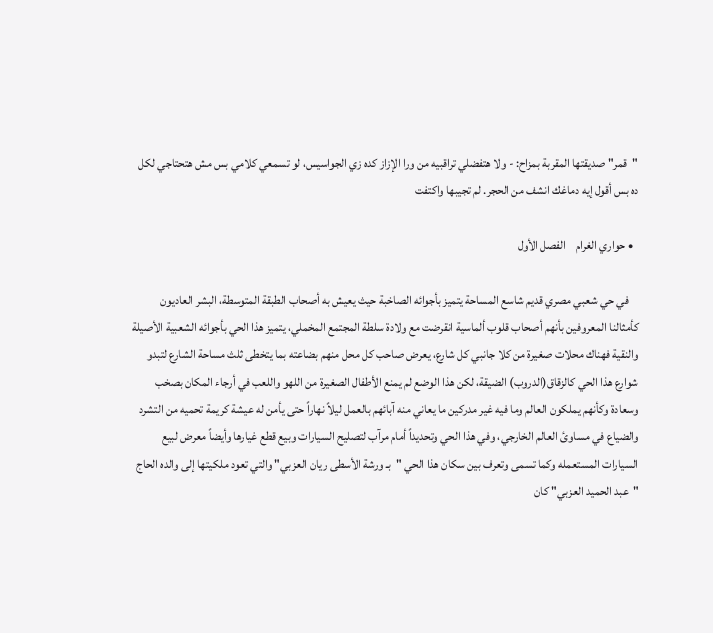"قمر" صديقتها المقربة بمزاح: - ولا هتفضلي تراقبيه من ورا الإزاز كده زي الجواسيس، لو تسمعي كلامي بس مش هتحتاجي لكل ده بس أقول إيه دماغك انشف من الحجر. لم تجيبها واكتفت

  • حواري الغرام    الفصل الأول

    في حي شعبي مصري قديم شاسع المساحة يتميز بأجوائه الصاخبة حيث يعيش به أصحاب الطبقة المتوسطة، البشر العاديون كأمثالنا المعروفين بأنهم أصحاب قلوب ألماسية انقرضت مع ولادة سلطة المجتمع المخملي، يتميز هذا الحي بأجوائه الشعبية الأصيلة والنقية فهناك محلات صغيرة من كلا جانبي كل شارع، يعرض صاحب كل محل منهم بضاعته بما يتخطى ثلث مساحة الشارع لتبدو شوارع هذا الحي كالزقاق(الدروب) الضيقة، لكن هذا الوضع لم يمنع الأطفال الصغيرة من اللهو واللعب في أرجاء المكان بصخب وسعادة وكأنهم يملكون العالم وما فيه غير مدركين ما يعاني منه آبائهم بالعمل ليلاً نهاراً حتى يأمن له عيشة كريمة تحميه من التشرد والضياع في مساوئ العالم الخارجي، وفي هذا الحي وتحديداً أمام مرآب لتصليح السيارات وبيع قطع غيارها وأيضاً معرض لبيع السيارات المستعمله وكما تسمى وتعرف بين سكان هذا الحي "بـ ورشة الأسطى ريان العزبي" والتي تعود ملكيتها إلى والده الحاج "عبد الحميد العزبي" كان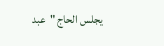يجلس الحاج "عبد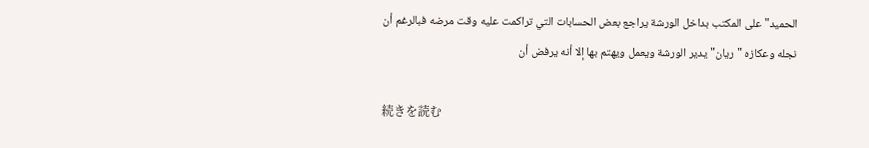الحميد" على المكتب بداخل الورشة يراجع بعض الحسابات التي تراكمت عليه وقت مرضه فبالرغم أن نجله وعكازه "ريان" يدير الورشة ويعمل ويهتم بها إلا أنه يرفض أن

続きを読む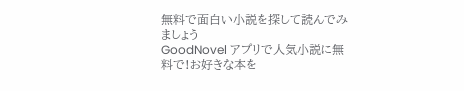無料で面白い小説を探して読んでみましょう
GoodNovel アプリで人気小説に無料で!お好きな本を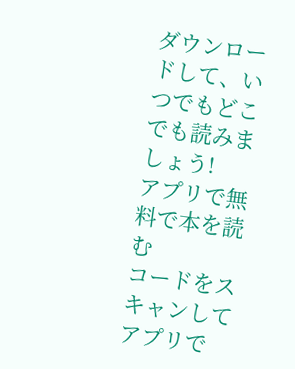ダウンロードして、いつでもどこでも読みましょう!
アプリで無料で本を読む
コードをスキャンしてアプリで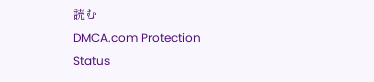読む
DMCA.com Protection Status